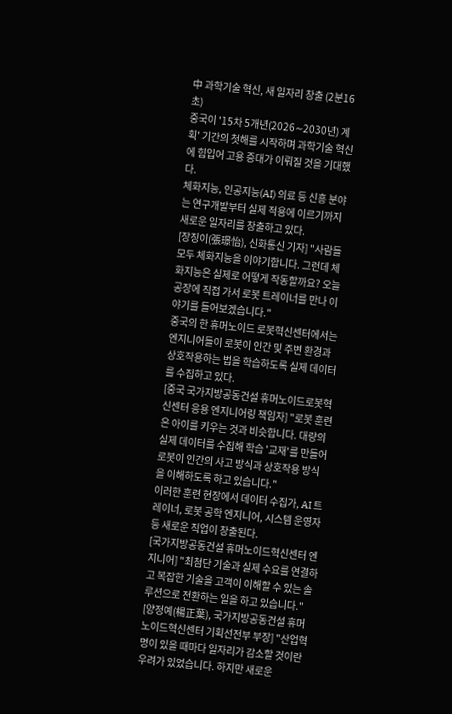中 과학기술 혁신, 새 일자리 창출 (2분16초)
중국이 '15차 5개년(2026∼2030년) 계획' 기간의 첫해를 시작하며 과학기술 혁신에 힘입어 고용 증대가 이뤄질 것을 기대했다.
체화지능, 인공지능(AI) 의료 등 신흥 분야는 연구개발부터 실제 적용에 이르기까지 새로운 일자리를 창출하고 있다.
[장징이(張璟怡), 신화통신 기자] "사람들 모두 체화지능을 이야기합니다. 그런데 체화지능은 실제로 어떻게 작동할까요? 오늘 공장에 직접 가서 로봇 트레이너를 만나 이야기를 들어보겠습니다."
중국의 한 휴머노이드 로봇혁신센터에서는 엔지니어들이 로봇이 인간 및 주변 환경과 상호작용하는 법을 학습하도록 실제 데이터를 수집하고 있다.
[중국 국가지방공동건설 휴머노이드로봇혁신센터 응용 엔지니어링 책임자] "로봇 훈련은 아이를 키우는 것과 비슷합니다. 대량의 실제 데이터를 수집해 학습 '교재'를 만들어 로봇이 인간의 사고 방식과 상호작용 방식을 이해하도록 하고 있습니다."
이러한 훈련 현장에서 데이터 수집가, AI 트레이너, 로봇 공학 엔지니어, 시스템 운영자 등 새로운 직업이 창출된다.
[국가지방공동건설 휴머노이드혁신센터 엔지니어] "최첨단 기술과 실제 수요를 연결하고 복잡한 기술을 고객이 이해할 수 있는 솔루션으로 전환하는 일을 하고 있습니다."
[양정예(楊正葉), 국가지방공동건설 휴머노이드혁신센터 기획선전부 부장] "산업혁명이 있을 때마다 일자리가 감소할 것이란 우려가 있었습니다. 하지만 새로운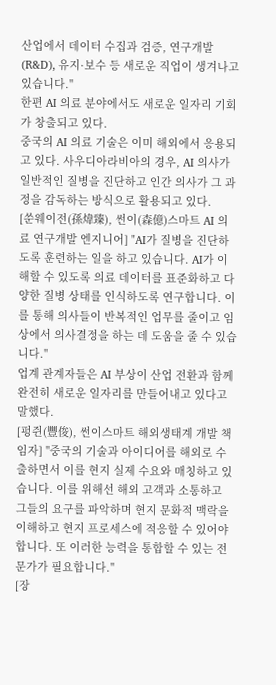산업에서 데이터 수집과 검증, 연구개발(R&D), 유지·보수 등 새로운 직업이 생겨나고 있습니다."
한편 AI 의료 분야에서도 새로운 일자리 기회가 창출되고 있다.
중국의 AI 의료 기술은 이미 해외에서 응용되고 있다. 사우디아라비아의 경우, AI 의사가 일반적인 질병을 진단하고 인간 의사가 그 과정을 감독하는 방식으로 활용되고 있다.
[쑨웨이전(孫煒臻), 썬이(森億)스마트 AI 의료 연구개발 엔지니어] "AI가 질병을 진단하도록 훈련하는 일을 하고 있습니다. AI가 이해할 수 있도록 의료 데이터를 표준화하고 다양한 질병 상태를 인식하도록 연구합니다. 이를 통해 의사들이 반복적인 업무를 줄이고 임상에서 의사결정을 하는 데 도움을 줄 수 있습니다."
업계 관계자들은 AI 부상이 산업 전환과 함께 완전히 새로운 일자리를 만들어내고 있다고 말했다.
[펑쥔(豐俊), 썬이스마트 해외생태계 개발 책임자] "중국의 기술과 아이디어를 해외로 수출하면서 이를 현지 실제 수요와 매칭하고 있습니다. 이를 위해선 해외 고객과 소통하고 그들의 요구를 파악하며 현지 문화적 맥락을 이해하고 현지 프로세스에 적응할 수 있어야 합니다. 또 이러한 능력을 통합할 수 있는 전문가가 필요합니다."
[장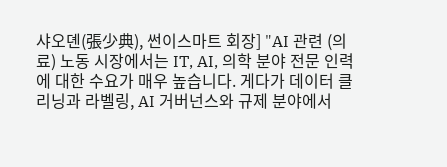샤오뎬(張少典), 썬이스마트 회장] "AI 관련 (의료) 노동 시장에서는 IT, AI, 의학 분야 전문 인력에 대한 수요가 매우 높습니다. 게다가 데이터 클리닝과 라벨링, AI 거버넌스와 규제 분야에서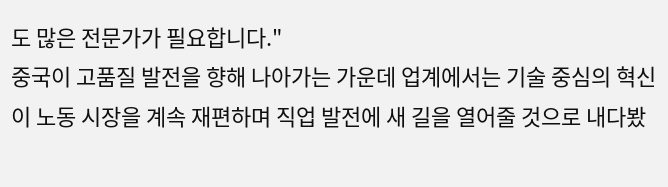도 많은 전문가가 필요합니다."
중국이 고품질 발전을 향해 나아가는 가운데 업계에서는 기술 중심의 혁신이 노동 시장을 계속 재편하며 직업 발전에 새 길을 열어줄 것으로 내다봤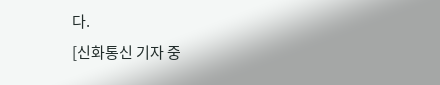다.
[신화통신 기자 중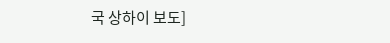국 상하이 보도]